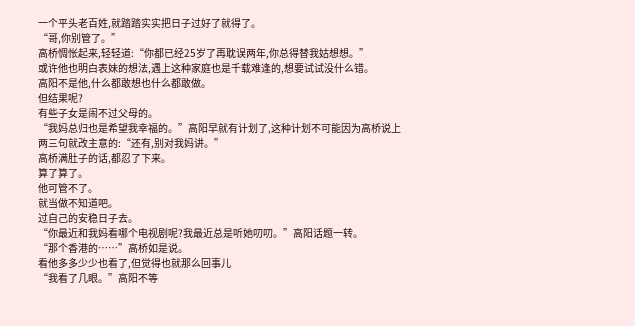一个平头老百姓,就踏踏实实把日子过好了就得了。
“哥,你别管了。”
高桥惆怅起来,轻轻道:“你都已经25岁了再耽误两年,你总得替我姑想想。”
或许他也明白表妹的想法,遇上这种家庭也是千载难逢的,想要试试没什么错。
高阳不是他,什么都敢想也什么都敢做。
但结果呢?
有些子女是闹不过父母的。
“我妈总归也是希望我幸福的。”高阳早就有计划了,这种计划不可能因为高桥说上两三句就改主意的:“还有,别对我妈讲。”
高桥满肚子的话,都忍了下来。
算了算了。
他可管不了。
就当做不知道吧。
过自己的安稳日子去。
“你最近和我妈看哪个电视剧呢?我最近总是听她叨叨。”高阳话题一转。
“那个香港的……”高桥如是说。
看他多多少少也看了,但觉得也就那么回事儿
“我看了几眼。”高阳不等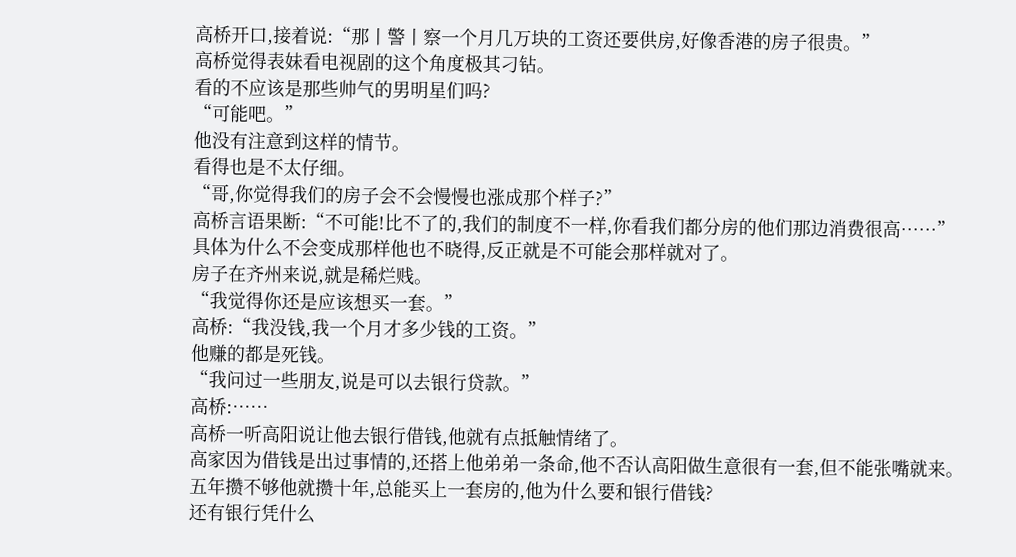高桥开口,接着说:“那丨警丨察一个月几万块的工资还要供房,好像香港的房子很贵。”
高桥觉得表妹看电视剧的这个角度极其刁钻。
看的不应该是那些帅气的男明星们吗?
“可能吧。”
他没有注意到这样的情节。
看得也是不太仔细。
“哥,你觉得我们的房子会不会慢慢也涨成那个样子?”
高桥言语果断:“不可能!比不了的,我们的制度不一样,你看我们都分房的他们那边消费很高……”
具体为什么不会变成那样他也不晓得,反正就是不可能会那样就对了。
房子在齐州来说,就是稀烂贱。
“我觉得你还是应该想买一套。”
高桥:“我没钱,我一个月才多少钱的工资。”
他赚的都是死钱。
“我问过一些朋友,说是可以去银行贷款。”
高桥:……
高桥一听高阳说让他去银行借钱,他就有点抵触情绪了。
高家因为借钱是出过事情的,还搭上他弟弟一条命,他不否认高阳做生意很有一套,但不能张嘴就来。
五年攒不够他就攒十年,总能买上一套房的,他为什么要和银行借钱?
还有银行凭什么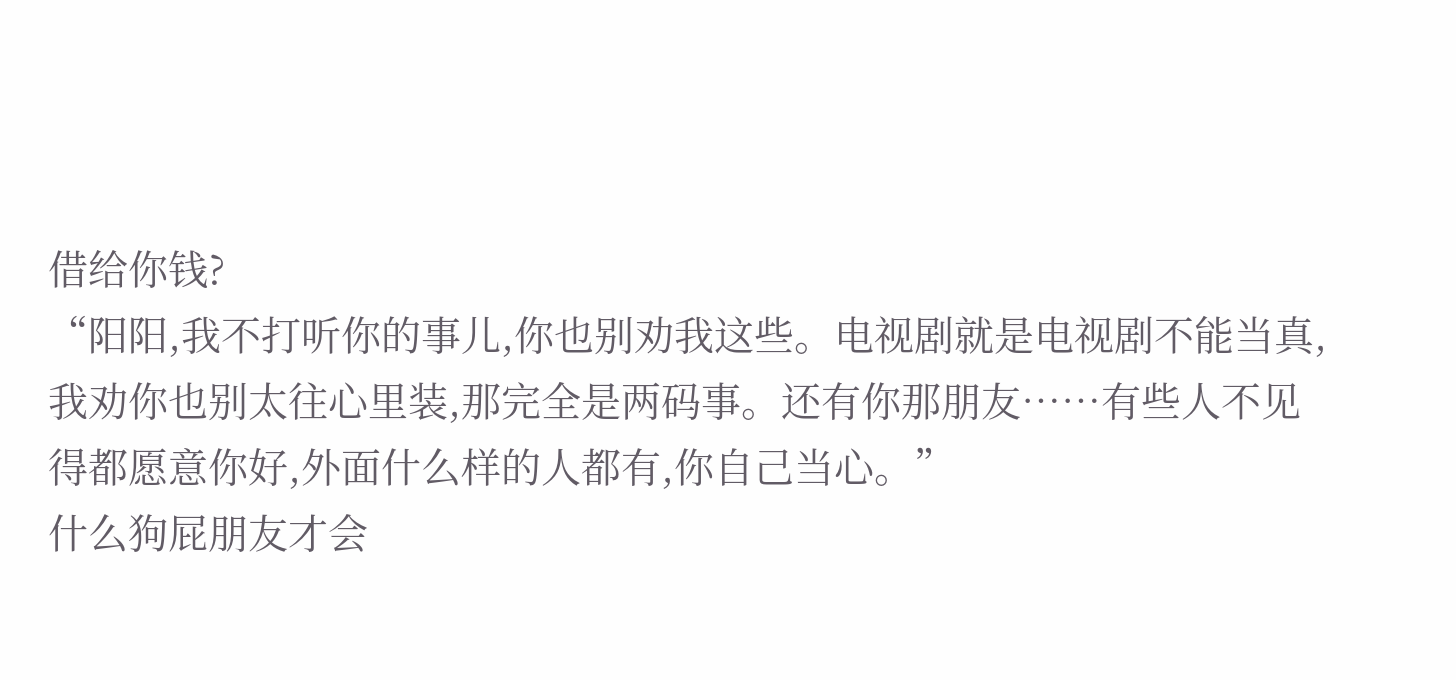借给你钱?
“阳阳,我不打听你的事儿,你也别劝我这些。电视剧就是电视剧不能当真,我劝你也别太往心里装,那完全是两码事。还有你那朋友……有些人不见得都愿意你好,外面什么样的人都有,你自己当心。”
什么狗屁朋友才会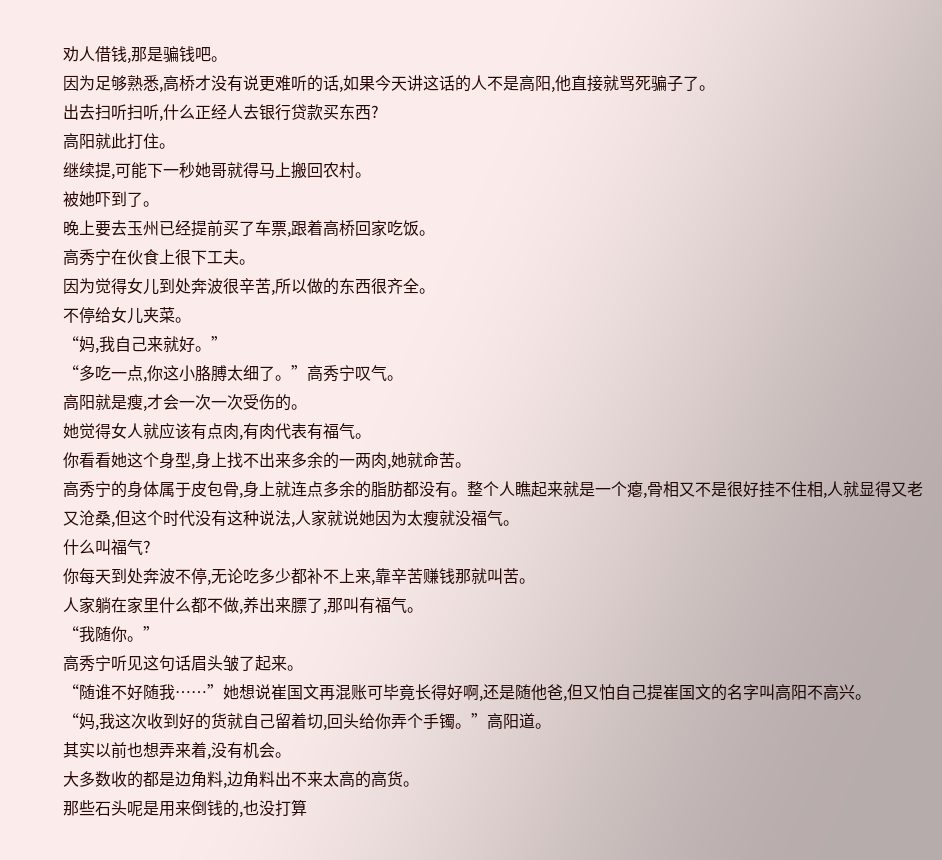劝人借钱,那是骗钱吧。
因为足够熟悉,高桥才没有说更难听的话,如果今天讲这话的人不是高阳,他直接就骂死骗子了。
出去扫听扫听,什么正经人去银行贷款买东西?
高阳就此打住。
继续提,可能下一秒她哥就得马上搬回农村。
被她吓到了。
晚上要去玉州已经提前买了车票,跟着高桥回家吃饭。
高秀宁在伙食上很下工夫。
因为觉得女儿到处奔波很辛苦,所以做的东西很齐全。
不停给女儿夹菜。
“妈,我自己来就好。”
“多吃一点,你这小胳膊太细了。”高秀宁叹气。
高阳就是瘦,才会一次一次受伤的。
她觉得女人就应该有点肉,有肉代表有福气。
你看看她这个身型,身上找不出来多余的一两肉,她就命苦。
高秀宁的身体属于皮包骨,身上就连点多余的脂肪都没有。整个人瞧起来就是一个瘪,骨相又不是很好挂不住相,人就显得又老又沧桑,但这个时代没有这种说法,人家就说她因为太瘦就没福气。
什么叫福气?
你每天到处奔波不停,无论吃多少都补不上来,靠辛苦赚钱那就叫苦。
人家躺在家里什么都不做,养出来膘了,那叫有福气。
“我随你。”
高秀宁听见这句话眉头皱了起来。
“随谁不好随我……”她想说崔国文再混账可毕竟长得好啊,还是随他爸,但又怕自己提崔国文的名字叫高阳不高兴。
“妈,我这次收到好的货就自己留着切,回头给你弄个手镯。”高阳道。
其实以前也想弄来着,没有机会。
大多数收的都是边角料,边角料出不来太高的高货。
那些石头呢是用来倒钱的,也没打算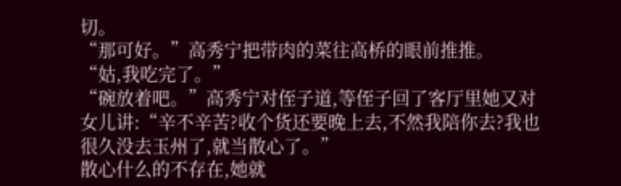切。
“那可好。”高秀宁把带肉的菜往高桥的眼前推推。
“姑,我吃完了。”
“碗放着吧。”高秀宁对侄子道,等侄子回了客厅里她又对女儿讲:“辛不辛苦?收个货还要晚上去,不然我陪你去?我也很久没去玉州了,就当散心了。”
散心什么的不存在,她就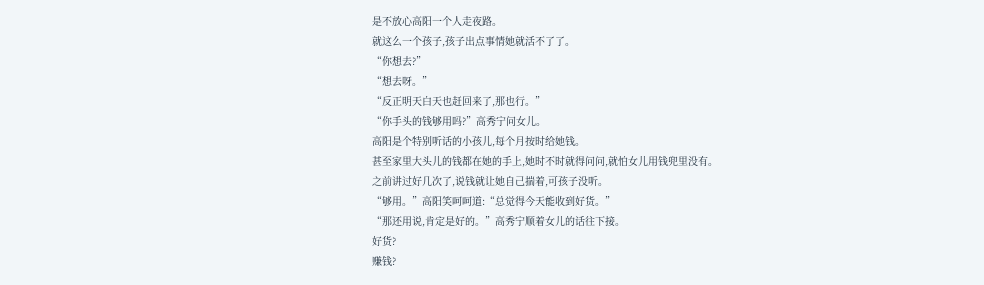是不放心高阳一个人走夜路。
就这么一个孩子,孩子出点事情她就活不了了。
“你想去?”
“想去呀。”
“反正明天白天也赶回来了,那也行。”
“你手头的钱够用吗?”高秀宁问女儿。
高阳是个特别听话的小孩儿,每个月按时给她钱。
甚至家里大头儿的钱都在她的手上,她时不时就得问问,就怕女儿用钱兜里没有。
之前讲过好几次了,说钱就让她自己揣着,可孩子没听。
“够用。”高阳笑呵呵道:“总觉得今天能收到好货。”
“那还用说,肯定是好的。”高秀宁顺着女儿的话往下接。
好货?
赚钱?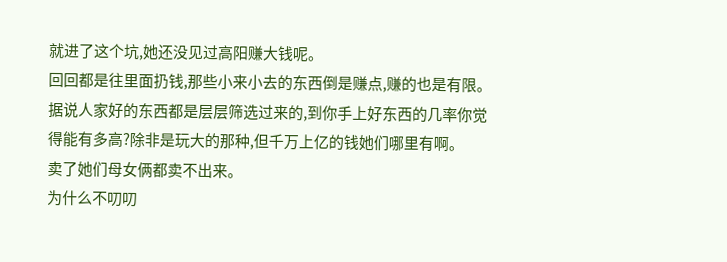就进了这个坑,她还没见过高阳赚大钱呢。
回回都是往里面扔钱,那些小来小去的东西倒是赚点,赚的也是有限。
据说人家好的东西都是层层筛选过来的,到你手上好东西的几率你觉得能有多高?除非是玩大的那种,但千万上亿的钱她们哪里有啊。
卖了她们母女俩都卖不出来。
为什么不叨叨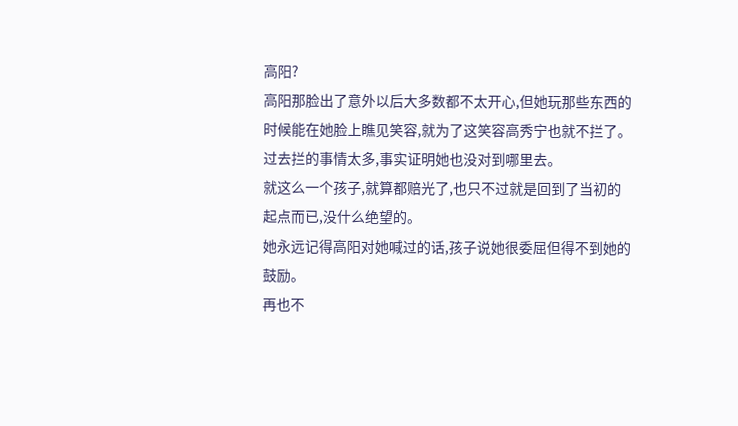高阳?
高阳那脸出了意外以后大多数都不太开心,但她玩那些东西的时候能在她脸上瞧见笑容,就为了这笑容高秀宁也就不拦了。
过去拦的事情太多,事实证明她也没对到哪里去。
就这么一个孩子,就算都赔光了,也只不过就是回到了当初的起点而已,没什么绝望的。
她永远记得高阳对她喊过的话,孩子说她很委屈但得不到她的鼓励。
再也不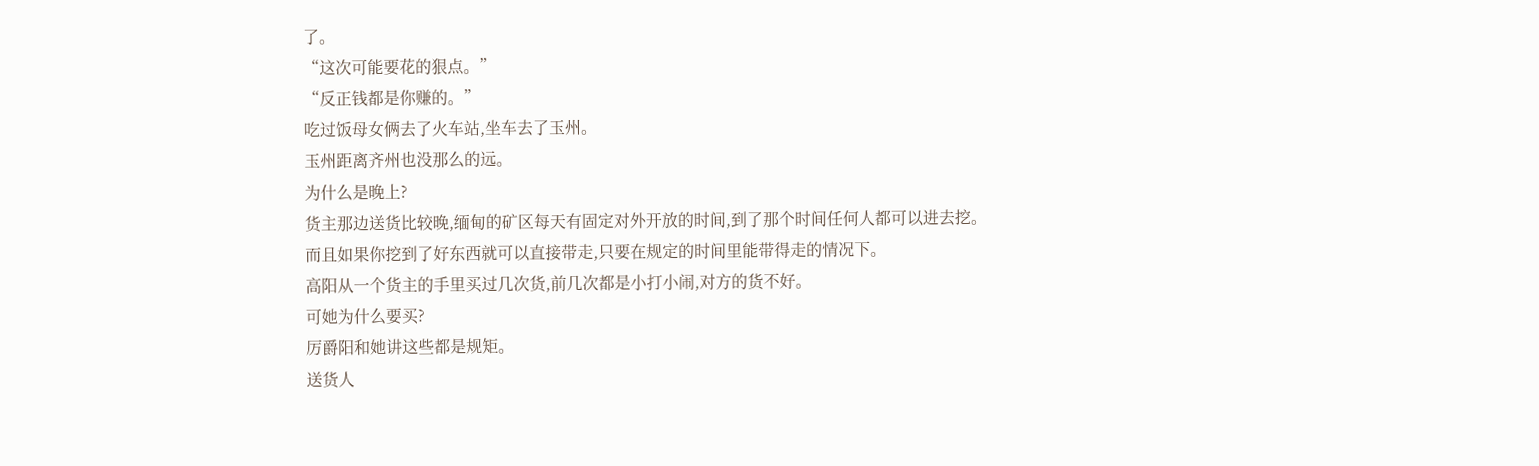了。
“这次可能要花的狠点。”
“反正钱都是你赚的。”
吃过饭母女俩去了火车站,坐车去了玉州。
玉州距离齐州也没那么的远。
为什么是晚上?
货主那边送货比较晚,缅甸的矿区每天有固定对外开放的时间,到了那个时间任何人都可以进去挖。
而且如果你挖到了好东西就可以直接带走,只要在规定的时间里能带得走的情况下。
高阳从一个货主的手里买过几次货,前几次都是小打小闹,对方的货不好。
可她为什么要买?
厉爵阳和她讲这些都是规矩。
送货人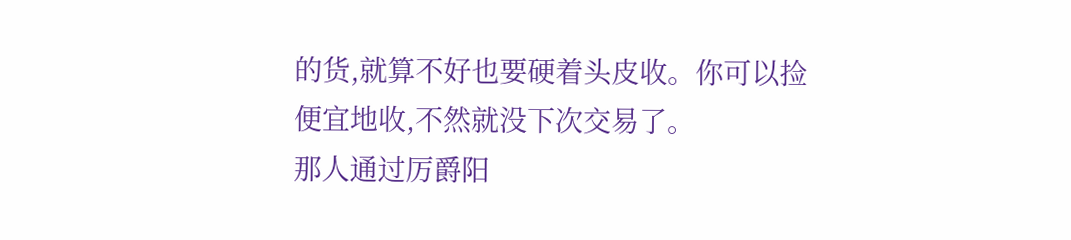的货,就算不好也要硬着头皮收。你可以捡便宜地收,不然就没下次交易了。
那人通过厉爵阳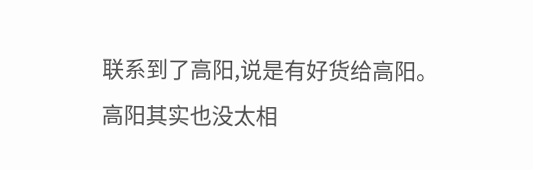联系到了高阳,说是有好货给高阳。
高阳其实也没太相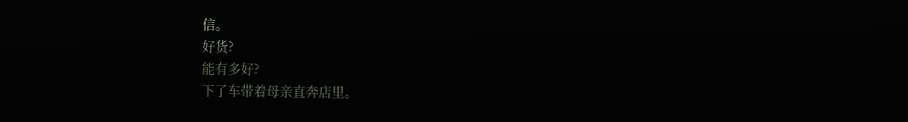信。
好货?
能有多好?
下了车带着母亲直奔店里。